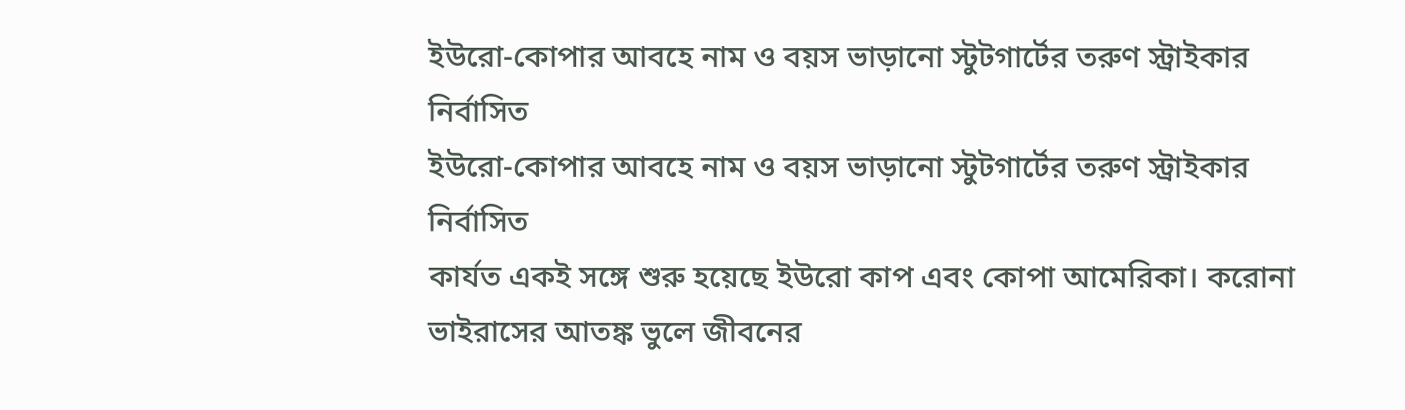ইউরো-কোপার আবহে নাম ও বয়স ভাড়ানো স্টুটগার্টের তরুণ স্ট্রাইকার নির্বাসিত
ইউরো-কোপার আবহে নাম ও বয়স ভাড়ানো স্টুটগার্টের তরুণ স্ট্রাইকার নির্বাসিত
কার্যত একই সঙ্গে শুরু হয়েছে ইউরো কাপ এবং কোপা আমেরিকা। করোনা ভাইরাসের আতঙ্ক ভুলে জীবনের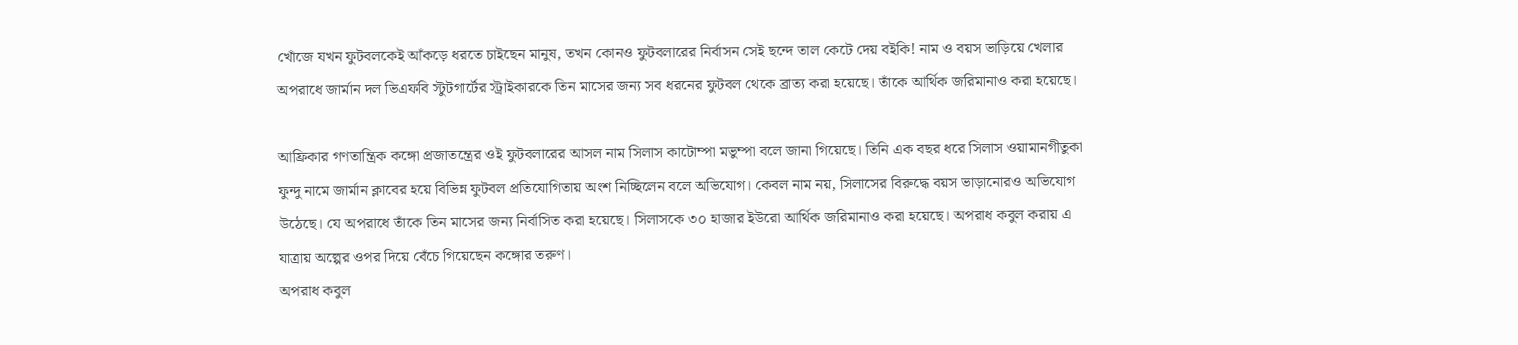খোঁজে যখন ফুটবলকেই আঁকড়ে ধরতে চাইছেন মানুষ, তখন কোনও ফুটবলারের নির্বাসন সেই ছন্দে তাল কেটে দেয় বইকি! নাম ও বয়স ভাড়িয়ে খেলার অপরাধে জার্মান দল ভিএফবি স্টুটগার্টের স্ট্রাইকারকে তিন মাসের জন্য সব ধরনের ফুটবল থেকে ব্রাত্য করা হয়েছে। তাঁকে আর্থিক জরিমানাও করা হয়েছে।

আফ্রিকার গণতান্ত্রিক কঙ্গো প্রজাতন্ত্রের ওই ফুটবলারের আসল নাম সিলাস কাটোম্পা মভুম্পা বলে জানা গিয়েছে। তিনি এক বছর ধরে সিলাস ওয়ামানগীতুকা ফুন্দু নামে জার্মান ক্লাবের হয়ে বিভিন্ন ফুটবল প্রতিযোগিতায় অংশ নিচ্ছিলেন বলে অভিযোগ। কেবল নাম নয়, সিলাসের বিরুদ্ধে বয়স ভাড়ানোরও অভিযোগ উঠেছে। যে অপরাধে তাঁকে তিন মাসের জন্য নির্বাসিত করা হয়েছে। সিলাসকে ৩০ হাজার ইউরো আর্থিক জরিমানাও করা হয়েছে। অপরাধ কবুল করায় এ যাত্রায় অল্পের ওপর দিয়ে বেঁচে গিয়েছেন কঙ্গোর তরুণ।
অপরাধ কবুল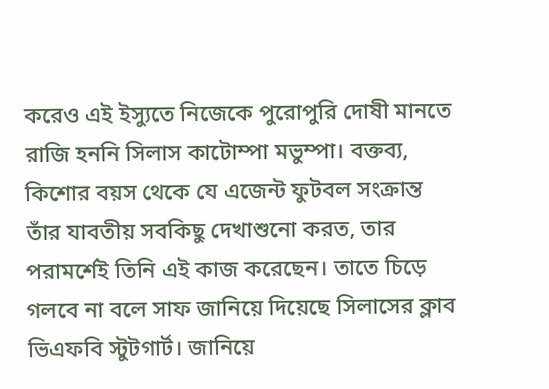করেও এই ইস্যুতে নিজেকে পুরোপুরি দোষী মানতে রাজি হননি সিলাস কাটোম্পা মভুম্পা। বক্তব্য, কিশোর বয়স থেকে যে এজেন্ট ফুটবল সংক্রান্ত তাঁর যাবতীয় সবকিছু দেখাশুনো করত, তার পরামর্শেই তিনি এই কাজ করেছেন। তাতে চিড়ে গলবে না বলে সাফ জানিয়ে দিয়েছে সিলাসের ক্লাব ভিএফবি স্টুটগার্ট। জানিয়ে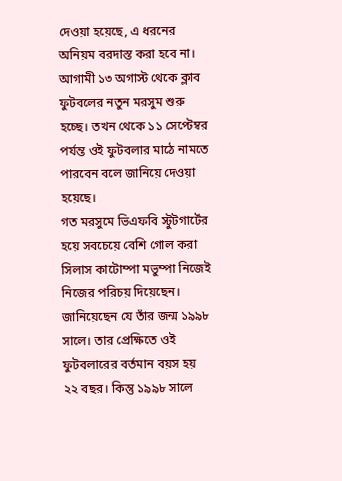দেওয়া হয়েছে, এ ধরনের অনিয়ম বরদাস্ত করা হবে না। আগামী ১৩ অগাস্ট থেকে ক্লাব ফুটবলের নতুন মরসুম শুরু হচ্ছে। তখন থেকে ১১ সেপ্টেম্বর পর্যন্ত ওই ফুটবলার মাঠে নামতে পারবেন বলে জানিয়ে দেওয়া হয়েছে।
গত মরসুমে ভিএফবি স্টুটগার্টের হয়ে সবচেয়ে বেশি গোল করা সিলাস কাটোম্পা মভুম্পা নিজেই নিজের পরিচয় দিয়েছেন। জানিয়েছেন যে তাঁর জন্ম ১৯৯৮ সালে। তার প্রেক্ষিতে ওই ফুটবলারের বর্তমান বয়স হয় ২২ বছর। কিন্তু ১৯৯৮ সালে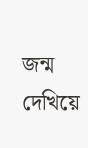জন্ম দেখিয়ে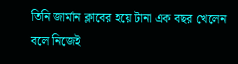তিনি জার্মান ক্লাবের হয়ে টানা এক বছর খেলেন বলে নিজেই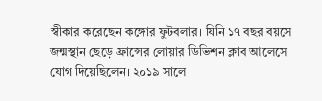স্বীকার করেছেন কঙ্গোর ফুটবলার। যিনি ১৭ বছর বয়সে জন্মস্থান ছেড়ে ফ্রান্সের লোয়ার ডিভিশন ক্লাব আলেসে যোগ দিয়েছিলেন। ২০১৯ সালে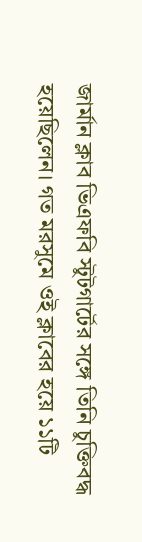জার্মান ক্লাব ভিএফবি স্টুটগার্টের সঙ্গে তিনি চুক্তিবদ্ধ হয়েছিলেন। গত মরসুমে ওই ক্লাবের হয়ে ১১টি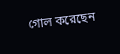গোল করেছেন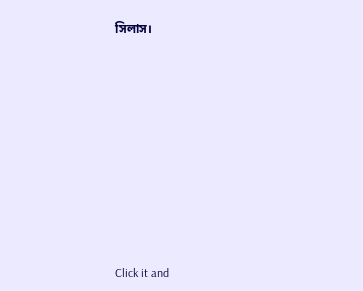সিলাস।












Click it and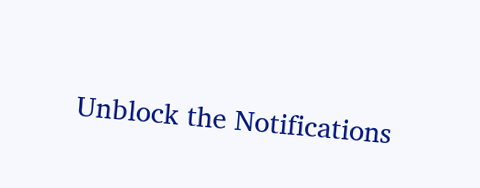Unblock the Notifications